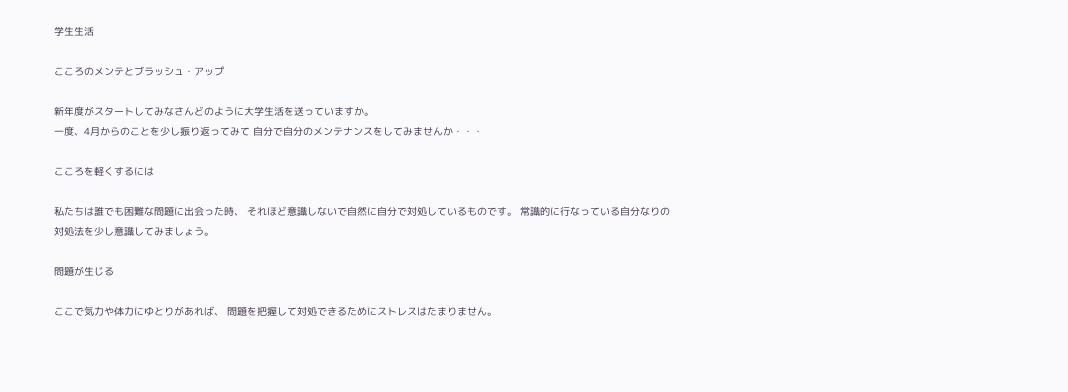学生生活

こころのメンテとブラッシュ・アップ

新年度がスタートしてみなさんどのように大学生活を送っていますか。
一度、4月からのことを少し振り返ってみて 自分で自分のメンテナンスをしてみませんか・・・

こころを軽くするには

私たちは誰でも困難な問題に出会った時、 それほど意識しないで自然に自分で対処しているものです。 常識的に行なっている自分なりの対処法を少し意識してみましょう。

問題が生じる

ここで気力や体力にゆとりがあれば、 問題を把握して対処できるためにストレスはたまりません。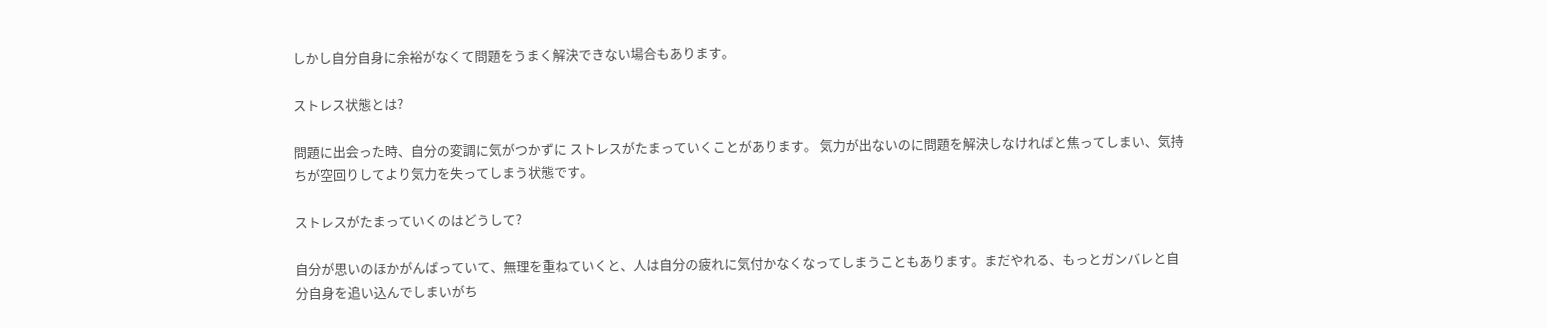しかし自分自身に余裕がなくて問題をうまく解決できない場合もあります。

ストレス状態とは?

問題に出会った時、自分の変調に気がつかずに ストレスがたまっていくことがあります。 気力が出ないのに問題を解決しなければと焦ってしまい、気持ちが空回りしてより気力を失ってしまう状態です。

ストレスがたまっていくのはどうして?

自分が思いのほかがんばっていて、無理を重ねていくと、人は自分の疲れに気付かなくなってしまうこともあります。まだやれる、もっとガンバレと自分自身を追い込んでしまいがち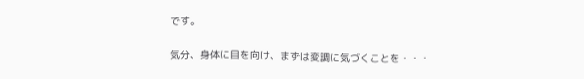です。

気分、身体に目を向け、まずは変調に気づくことを・・・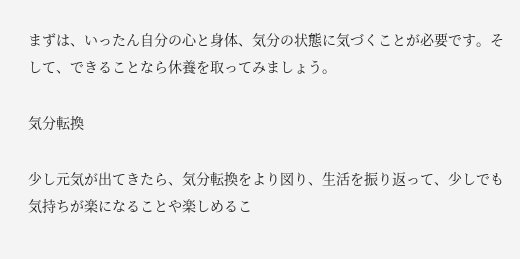まずは、いったん自分の心と身体、気分の状態に気づくことが必要です。そして、できることなら休養を取ってみましょう。

気分転換

少し元気が出てきたら、気分転換をより図り、生活を振り返って、少しでも気持ちが楽になることや楽しめるこ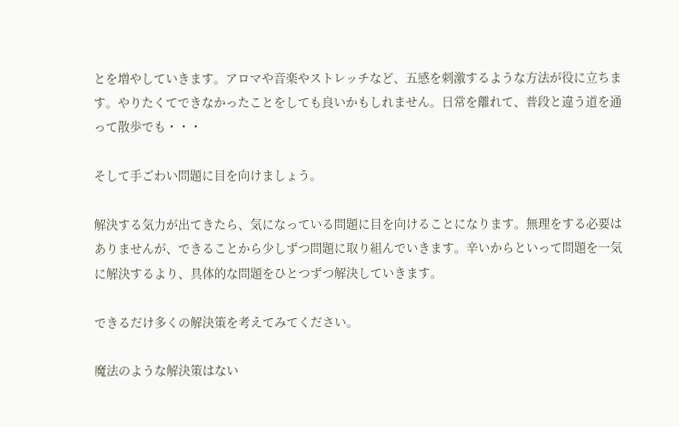とを増やしていきます。アロマや音楽やストレッチなど、五感を刺激するような方法が役に立ちます。やりたくてできなかったことをしても良いかもしれません。日常を離れて、普段と違う道を通って散歩でも・・・

そして手ごわい問題に目を向けましょう。

解決する気力が出てきたら、気になっている問題に目を向けることになります。無理をする必要はありませんが、できることから少しずつ問題に取り組んでいきます。辛いからといって問題を一気に解決するより、具体的な問題をひとつずつ解決していきます。

できるだけ多くの解決策を考えてみてください。

魔法のような解決策はない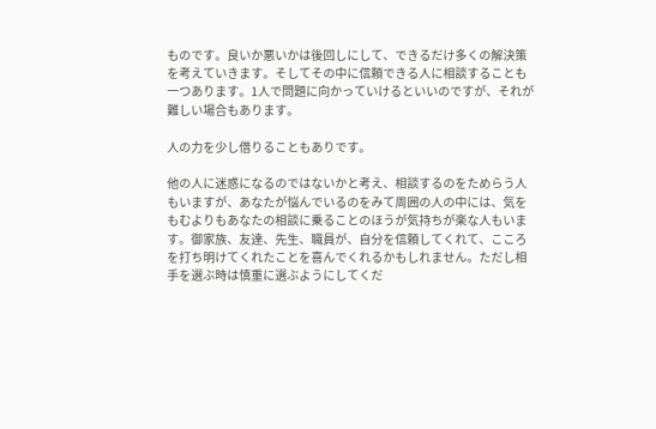ものです。良いか悪いかは後回しにして、できるだけ多くの解決策を考えていきます。そしてその中に信頼できる人に相談することも一つあります。1人で問題に向かっていけるといいのですが、それが難しい場合もあります。

人の力を少し借りることもありです。

他の人に迷惑になるのではないかと考え、相談するのをためらう人もいますが、あなたが悩んでいるのをみて周囲の人の中には、気をもむよりもあなたの相談に乗ることのほうが気持ちが楽な人もいます。御家族、友達、先生、職員が、自分を信頼してくれて、こころを打ち明けてくれたことを喜んでくれるかもしれません。ただし相手を選ぶ時は慎重に選ぶようにしてくだ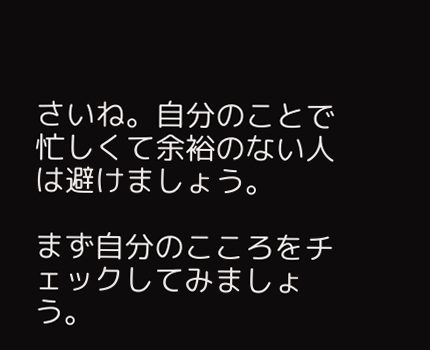さいね。自分のことで忙しくて余裕のない人は避けましょう。

まず自分のこころをチェックしてみましょう。